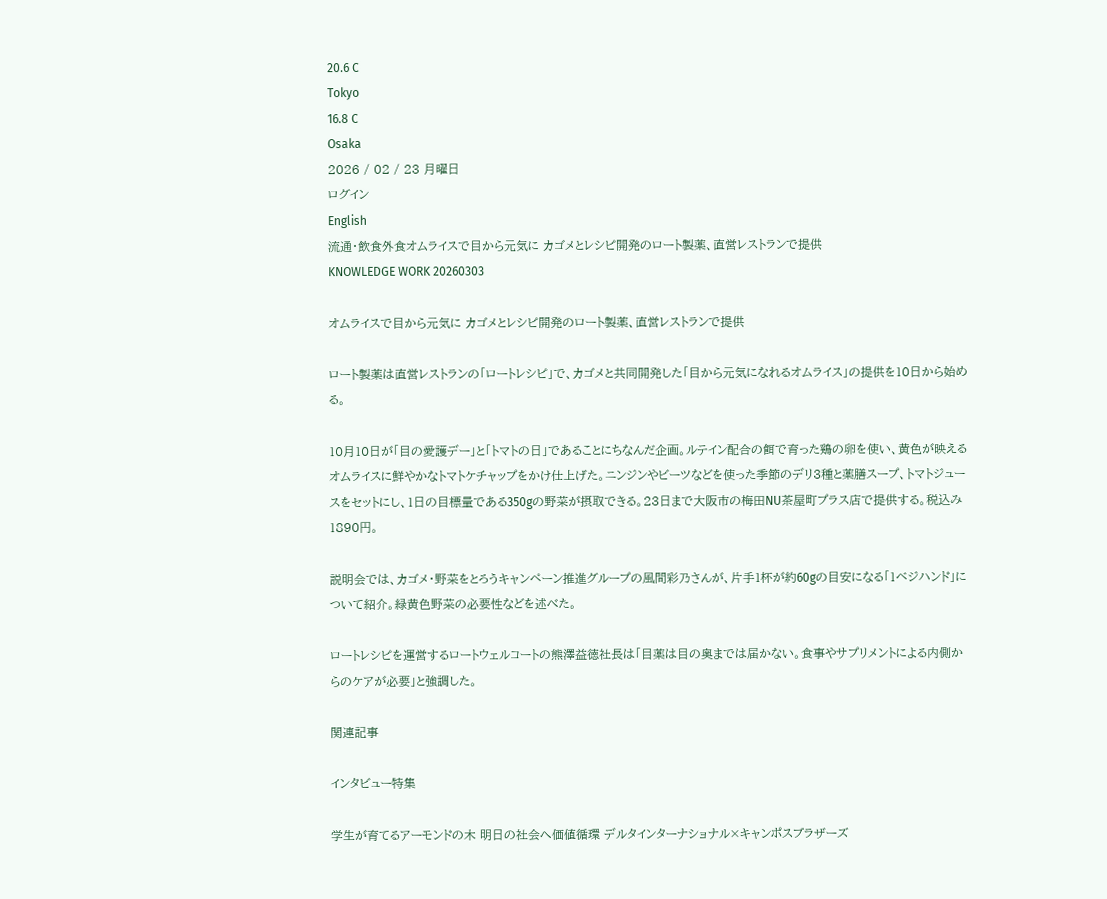20.6 C
Tokyo
16.8 C
Osaka
2026 / 02 / 23 月曜日
ログイン
English
流通・飲食外食オムライスで目から元気に カゴメとレシピ開発のロート製薬、直営レストランで提供
KNOWLEDGE WORK 20260303

オムライスで目から元気に カゴメとレシピ開発のロート製薬、直営レストランで提供

ロート製薬は直営レストランの「ロートレシピ」で、カゴメと共同開発した「目から元気になれるオムライス」の提供を10日から始める。

10月10日が「目の愛護デー」と「トマトの日」であることにちなんだ企画。ルテイン配合の餌で育った鶏の卵を使い、黄色が映えるオムライスに鮮やかなトマトケチャップをかけ仕上げた。ニンジンやビーツなどを使った季節のデリ3種と薬膳スープ、トマトジュースをセットにし、1日の目標量である350gの野菜が摂取できる。23日まで大阪市の梅田NU茶屋町プラス店で提供する。税込み1890円。

説明会では、カゴメ・野菜をとろうキャンペーン推進グループの風間彩乃さんが、片手1杯が約60gの目安になる「1ベジハンド」について紹介。緑黄色野菜の必要性などを述べた。

ロートレシピを運営するロートウェルコートの熊澤益徳社長は「目薬は目の奥までは届かない。食事やサプリメントによる内側からのケアが必要」と強調した。

関連記事

インタビュー特集

学生が育てるアーモンドの木 明日の社会へ価値循環 デルタインターナショナル×キャンポスブラザーズ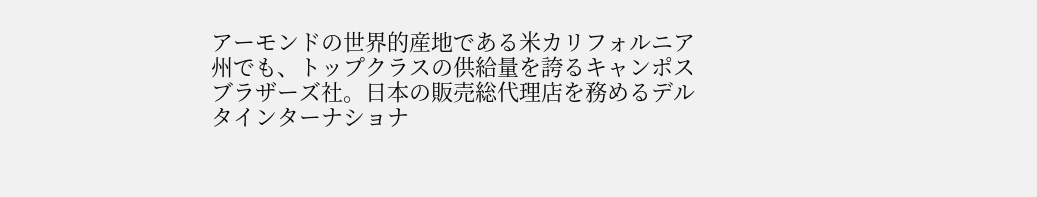アーモンドの世界的産地である米カリフォルニア州でも、トップクラスの供給量を誇るキャンポスブラザーズ社。日本の販売総代理店を務めるデルタインターナショナ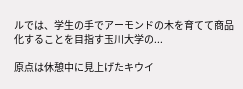ルでは、学生の手でアーモンドの木を育てて商品化することを目指す玉川大学の...

原点は休憩中に見上げたキウイ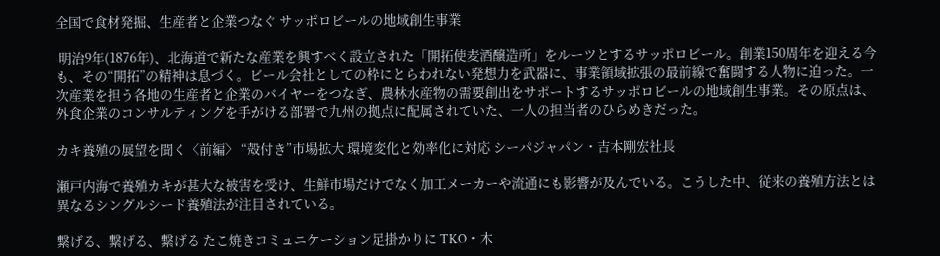全国で食材発掘、生産者と企業つなぐ サッポロビールの地域創生事業

 明治9年(1876年)、北海道で新たな産業を興すべく設立された「開拓使麦酒醸造所」をルーツとするサッポロビール。創業150周年を迎える今も、その“開拓”の精神は息づく。ビール会社としての枠にとらわれない発想力を武器に、事業領域拡張の最前線で奮闘する人物に迫った。一次産業を担う各地の生産者と企業のバイヤーをつなぎ、農林水産物の需要創出をサポートするサッポロビールの地域創生事業。その原点は、外食企業のコンサルティングを手がける部署で九州の拠点に配属されていた、一人の担当者のひらめきだった。

カキ養殖の展望を聞く〈前編〉 “殻付き”市場拡大 環境変化と効率化に対応 シーパジャパン・吉本剛宏社長

瀬戸内海で養殖カキが甚大な被害を受け、生鮮市場だけでなく加工メーカーや流通にも影響が及んでいる。こうした中、従来の養殖方法とは異なるシングルシード養殖法が注目されている。

繋げる、繋げる、繋げる たこ焼きコミュニケーション足掛かりに TKO・木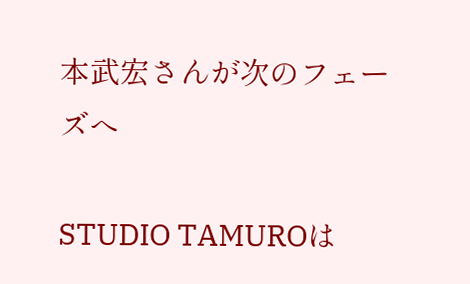本武宏さんが次のフェーズへ

STUDIO TAMUROは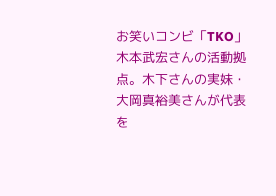お笑いコンビ「TKO」木本武宏さんの活動拠点。木下さんの実妹・大岡真裕美さんが代表を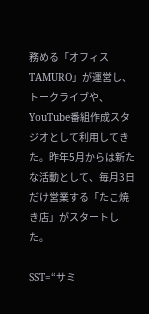務める「オフィスTAMURO」が運営し、トークライブや、YouTube番組作成スタジオとして利用してきた。昨年5月からは新たな活動として、毎月3日だけ営業する「たこ焼き店」がスタートした。

SST=“サミ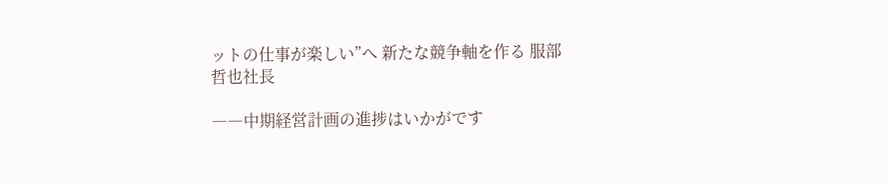ットの仕事が楽しい”へ 新たな競争軸を作る 服部哲也社長

――中期経営計画の進捗はいかがです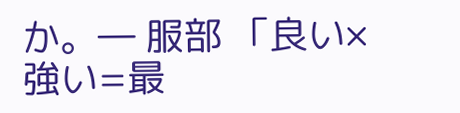か。― 服部 「良い×強い=最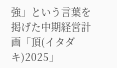強」という言葉を掲げた中期経営計画「頂(イタダキ)2025」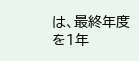は、最終年度を1年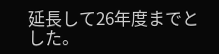延長して26年度までとした。